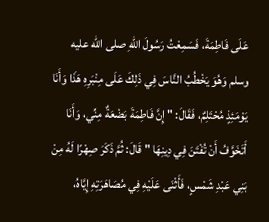عَلَى فَاطِمَةَ، فَسَمِعْتُ رَسُولَ اللهِ صلى الله عليه وسلم وَهُوَ يَخْطُبُ النَّاسَ فِي ذَلِكَ عَلَى مِنْبَرِهِ هَذَا وَأَنَا يَوْمَئِذٍ مُحْتَلِمٌ، فَقَالَ: " إِنَّ فَاطِمَةَ بَضْعَةٌ مِنِّي، وَأَنَا أَتَخَوَّفُ أَنْ تُفْتَنَ فِي دِينِهَا " قَالَ: ثُمَّ ذَكَرَ صِهْرًا لَهُ مِنْ بَنِي عَبْدِ شَمْسٍ، فَأَثْنَى عَلَيْهِ فِي مُصَاهَرَتِهِ إِيَّاهُ،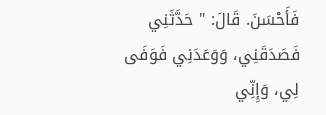فَأَحْسَنَ. قَالَ: " حَدَّثَنِي فَصَدَقَنِي، وَوَعَدَنِي فَوَفَى لِي، وَإِنِّي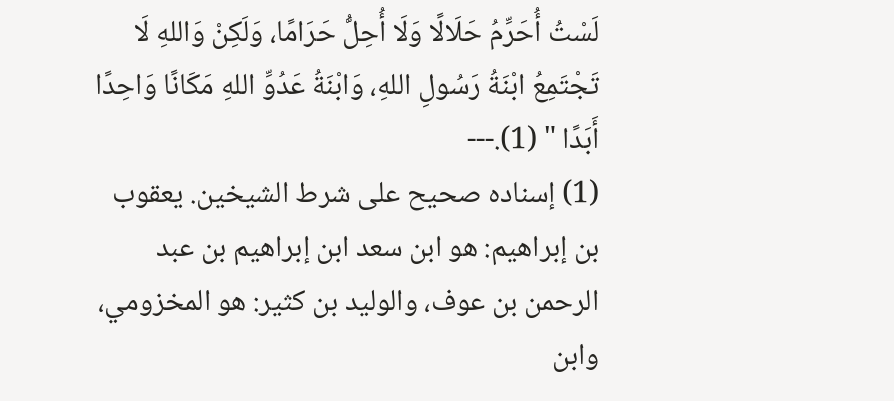لَسْتُ أُحَرِّمُ حَلَالًا وَلَا أُحِلُّ حَرَامًا، وَلَكِنْ وَاللهِ لَا تَجْتَمِعُ ابْنَةُ رَسُولِ اللهِ، وَابْنَةُ عَدُوِّ اللهِ مَكَانًا وَاحِدًا أَبَدًا " (1).---
(1) إسناده صحيح على شرط الشيخين. يعقوب بن إبراهيم: هو ابن سعد ابن إبراهيم بن عبد الرحمن بن عوف، والوليد بن كثير: هو المخزومي، وابن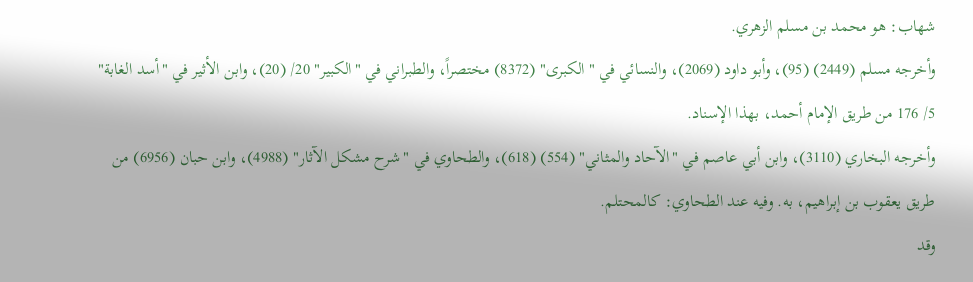شهاب: هو محمد بن مسلم الزهري.
وأخرجه مسلم (2449) (95)، وأبو داود (2069)، والنسائي في "الكبرى" (8372) مختصراً، والطبراني في "الكبير" 20/ (20)، وابن الأثير في "أسد الغابة" 5/ 176 من طريق الإمام أحمد، بهذا الإسناد.
وأخرجه البخاري (3110)، وابن أبي عاصم في "الآحاد والمثاني" (554) (618)، والطحاوي في "شرح مشكل الآثار" (4988)، وابن حبان (6956) من طريق يعقوب بن إبراهيم، به. وفيه عند الطحاوي: كالمحتلم.
وقد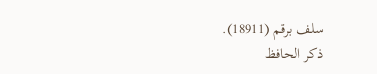سلف برقم (18911).
ذكر الحافظ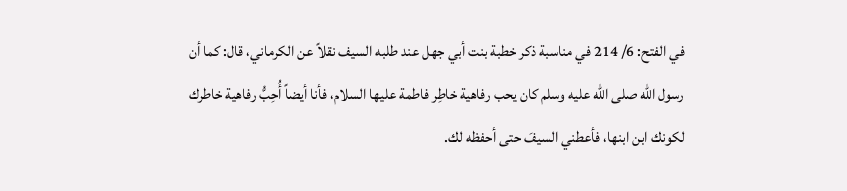في الفتح: 6/ 214 في مناسبة ذكر خطبة بنت أبي جهل عند طلبه السيف نقلاً عن الكرماني، قال: كما أن رسول الله صلى الله عليه وسلم كان يحب رفاهية خاطِر فاطمة عليها السلام، فأنا أيضاً أُحِبُّ رفاهية خاطرك لكونك ابن ابنها، فأعطني السيفَ حتى أحفظه لك.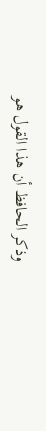وذكر الحافظ أن هذا القول هو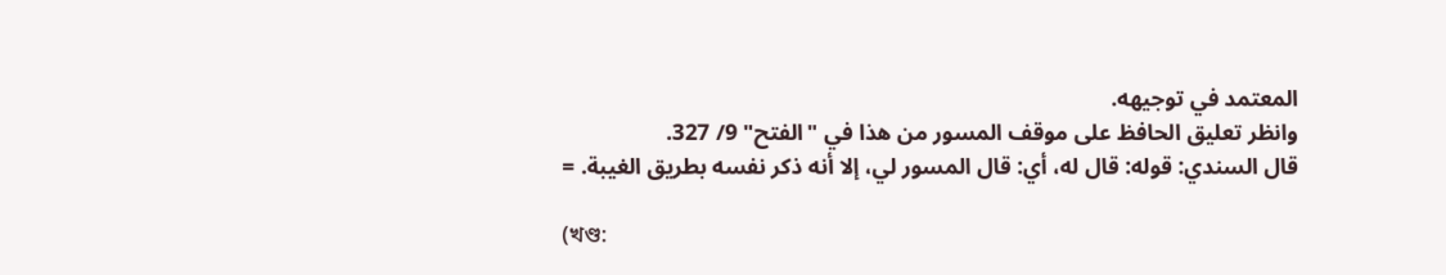المعتمد في توجيهه.
وانظر تعليق الحافظ على موقف المسور من هذا في "الفتح" 9/ 327.
قال السندي: قوله: قال له، أي: قال المسور لي، إلا أنه ذكر نفسه بطريق الغيبة. =

(খণ্ড: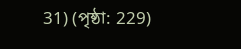31) (পৃষ্ঠা: 229)